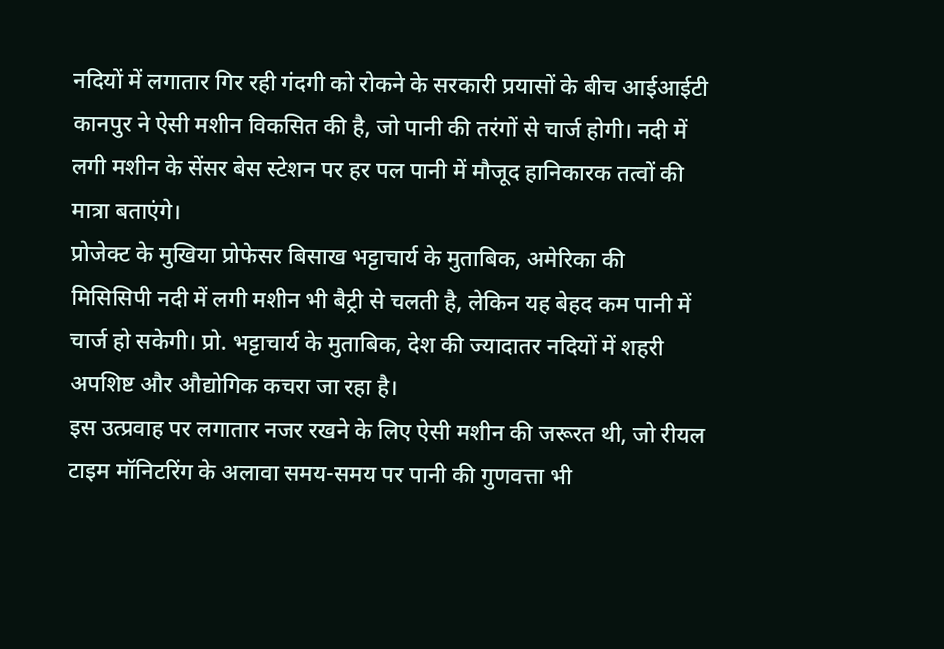नदियों में लगातार गिर रही गंदगी को रोकने के सरकारी प्रयासों के बीच आईआईटी कानपुर ने ऐसी मशीन विकसित की है, जो पानी की तरंगों से चार्ज होगी। नदी में लगी मशीन के सेंसर बेस स्टेशन पर हर पल पानी में मौजूद हानिकारक तत्वों की मात्रा बताएंगे।
प्रोजेक्ट के मुखिया प्रोफेसर बिसाख भट्टाचार्य के मुताबिक, अमेरिका की मिसिसिपी नदी में लगी मशीन भी बैट्री से चलती है, लेकिन यह बेहद कम पानी में चार्ज हो सकेगी। प्रो. भट्टाचार्य के मुताबिक, देश की ज्यादातर नदियों में शहरी अपशिष्ट और औद्योगिक कचरा जा रहा है।
इस उत्प्रवाह पर लगातार नजर रखने के लिए ऐसी मशीन की जरूरत थी, जो रीयल टाइम मॉनिटरिंग के अलावा समय-समय पर पानी की गुणवत्ता भी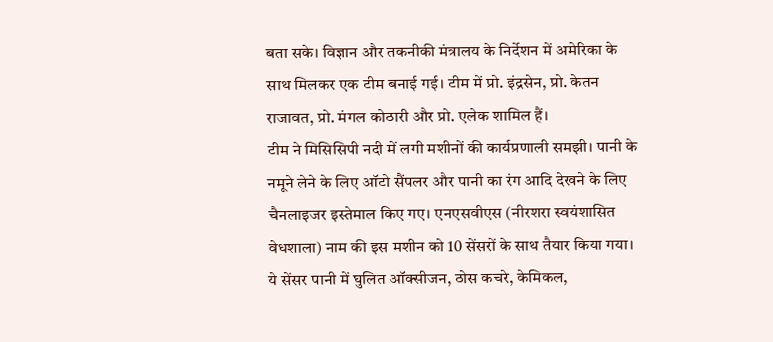बता सके। विज्ञान और तकनीकी मंत्रालय के निर्देशन में अमेरिका के साथ मिलकर एक टीम बनाई गई। टीम में प्रो. इंद्रसेन, प्रो. केतन राजावत, प्रो. मंगल कोठारी और प्रो. एलेक शामिल हैं।
टीम ने मिसिसिपी नदी में लगी मशीनों की कार्यप्रणाली समझी। पानी के नमूने लेने के लिए ऑटो सैंपलर और पानी का रंग आदि देखने के लिए चैनलाइजर इस्तेमाल किए गए। एनएसवीएस (नीरशरा स्वयंशासित वेधशाला) नाम की इस मशीन को 10 सेंसरों के साथ तैयार किया गया।
ये सेंसर पानी में घुलित ऑक्सीजन, ठोस कचरे, केमिकल,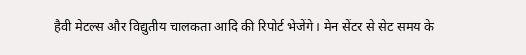हैवी मेटल्स और विद्युतीय चालकता आदि की रिपोर्ट भेजेंगे। मेन सेंटर से सेट समय के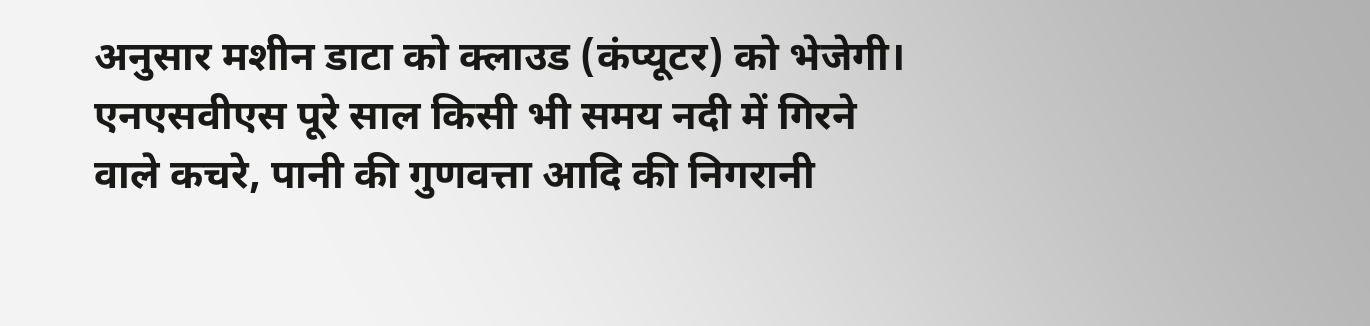अनुसार मशीन डाटा को क्लाउड (कंप्यूटर) को भेजेगी। एनएसवीएस पूरे साल किसी भी समय नदी में गिरने वाले कचरे, पानी की गुणवत्ता आदि की निगरानी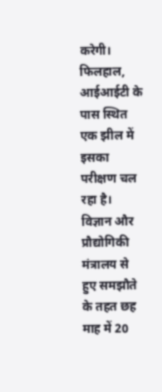करेगी।
फिलहाल, आईआईटी के पास स्थित एक झील में इसका परीक्षण चल रहा है। विज्ञान और प्रौद्योगिकी मंत्रालय से हुए समझौते के तहत छह माह में 20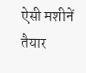ऐसी मशीनें तैयार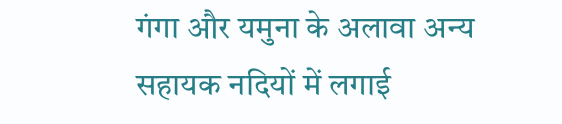गंगा और यमुना के अलावा अन्य सहायक नदियों में लगाई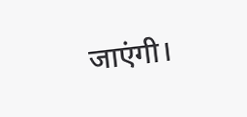जाएंगी।